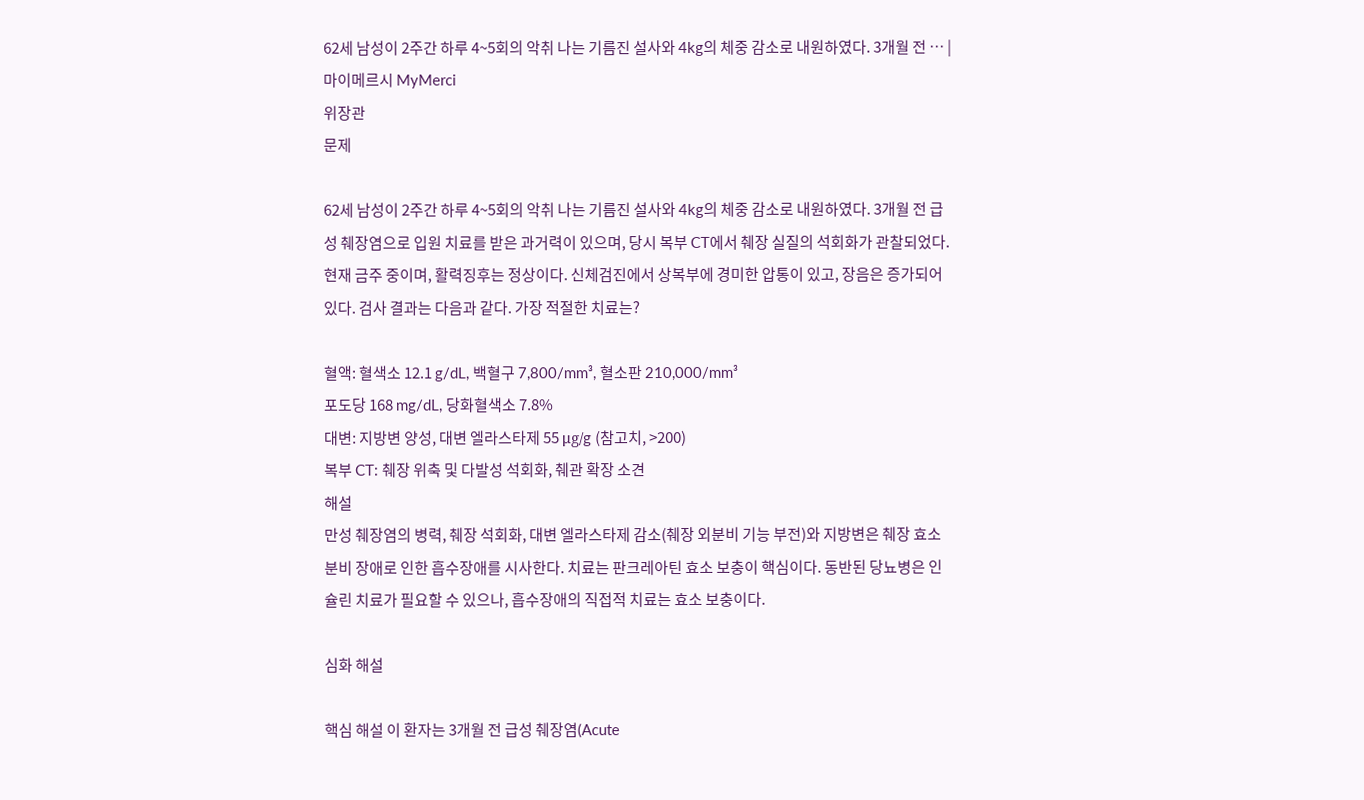62세 남성이 2주간 하루 4~5회의 악취 나는 기름진 설사와 4kg의 체중 감소로 내원하였다. 3개월 전 … | 마이메르시 MyMerci
위장관
문제

62세 남성이 2주간 하루 4~5회의 악취 나는 기름진 설사와 4kg의 체중 감소로 내원하였다. 3개월 전 급성 췌장염으로 입원 치료를 받은 과거력이 있으며, 당시 복부 CT에서 췌장 실질의 석회화가 관찰되었다. 현재 금주 중이며, 활력징후는 정상이다. 신체검진에서 상복부에 경미한 압통이 있고, 장음은 증가되어 있다. 검사 결과는 다음과 같다. 가장 적절한 치료는?

혈액: 혈색소 12.1 g/dL, 백혈구 7,800/mm³, 혈소판 210,000/mm³
포도당 168 mg/dL, 당화혈색소 7.8%
대변: 지방변 양성, 대변 엘라스타제 55 μg/g (참고치, >200)
복부 CT: 췌장 위축 및 다발성 석회화, 췌관 확장 소견
해설
만성 췌장염의 병력, 췌장 석회화, 대변 엘라스타제 감소(췌장 외분비 기능 부전)와 지방변은 췌장 효소 분비 장애로 인한 흡수장애를 시사한다. 치료는 판크레아틴 효소 보충이 핵심이다. 동반된 당뇨병은 인슐린 치료가 필요할 수 있으나, 흡수장애의 직접적 치료는 효소 보충이다.

심화 해설

핵심 해설 이 환자는 3개월 전 급성 췌장염(Acute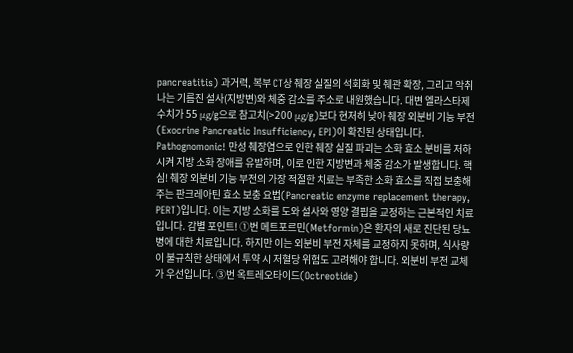pancreatitis) 과거력, 복부 CT상 췌장 실질의 석회화 및 췌관 확장, 그리고 악취 나는 기름진 설사(지방변)와 체중 감소를 주소로 내원했습니다. 대변 엘라스타제 수치가 55 μg/g으로 참고치(>200 μg/g)보다 현저히 낮아 췌장 외분비 기능 부전(Exocrine Pancreatic Insufficiency, EPI)이 확진된 상태입니다. Pathognomonic! 만성 췌장염으로 인한 췌장 실질 파괴는 소화 효소 분비를 저하시켜 지방 소화 장애를 유발하며, 이로 인한 지방변과 체중 감소가 발생합니다. 핵심! 췌장 외분비 기능 부전의 가장 적절한 치료는 부족한 소화 효소를 직접 보충해 주는 판크레아틴 효소 보충 요법(Pancreatic enzyme replacement therapy, PERT)입니다. 이는 지방 소화를 도와 설사와 영양 결핍을 교정하는 근본적인 치료입니다. 감별 포인트! ①번 메트포르민(Metformin)은 환자의 새로 진단된 당뇨병에 대한 치료입니다. 하지만 이는 외분비 부전 자체를 교정하지 못하며, 식사량이 불규칙한 상태에서 투약 시 저혈당 위험도 고려해야 합니다. 외분비 부전 교체가 우선입니다. ③번 옥트레오타이드(Octreotide)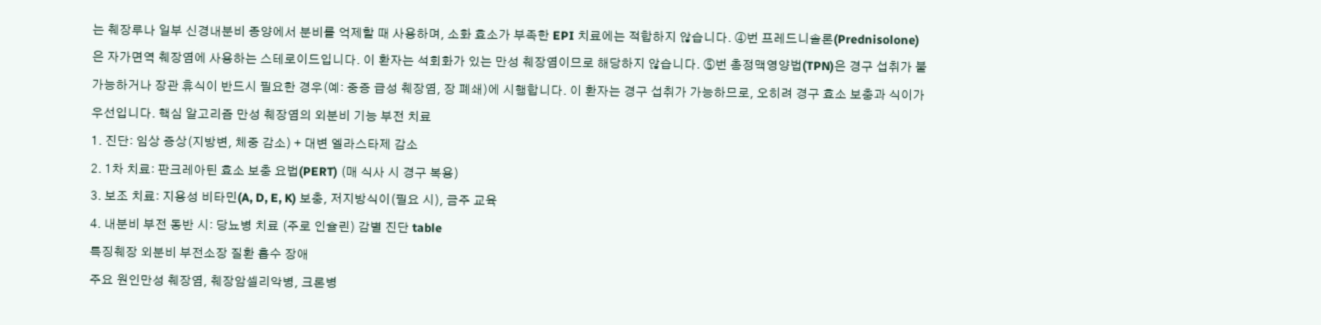는 췌장루나 일부 신경내분비 종양에서 분비를 억제할 때 사용하며, 소화 효소가 부족한 EPI 치료에는 적합하지 않습니다. ④번 프레드니솔론(Prednisolone)은 자가면역 췌장염에 사용하는 스테로이드입니다. 이 환자는 석회화가 있는 만성 췌장염이므로 해당하지 않습니다. ⑤번 총정맥영양법(TPN)은 경구 섭취가 불가능하거나 장관 휴식이 반드시 필요한 경우(예: 중증 급성 췌장염, 장 폐쇄)에 시행합니다. 이 환자는 경구 섭취가 가능하므로, 오히려 경구 효소 보충과 식이가 우선입니다. 핵심 알고리즘 만성 췌장염의 외분비 기능 부전 치료
1. 진단: 임상 증상(지방변, 체중 감소) + 대변 엘라스타제 감소
2. 1차 치료: 판크레아틴 효소 보충 요법(PERT) (매 식사 시 경구 복용)
3. 보조 치료: 지용성 비타민(A, D, E, K) 보충, 저지방식이(필요 시), 금주 교육
4. 내분비 부전 동반 시: 당뇨병 치료 (주로 인슐린) 감별 진단 table
특징췌장 외분비 부전소장 질환 흡수 장애
주요 원인만성 췌장염, 췌장암셀리악병, 크론병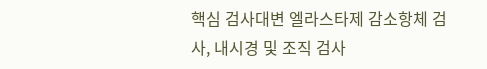핵심 검사대변 엘라스타제 감소항체 검사, 내시경 및 조직 검사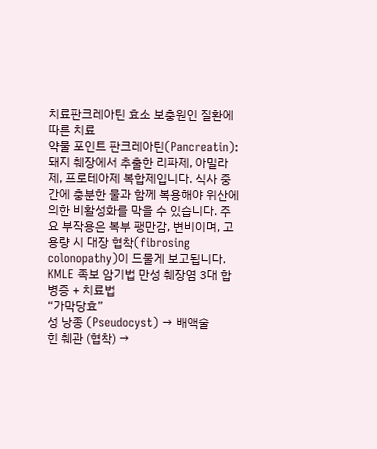치료판크레아틴 효소 보충원인 질환에 따른 치료
약물 포인트 판크레아틴(Pancreatin): 돼지 췌장에서 추출한 리파제, 아밀라제, 프로테아제 복합제입니다. 식사 중간에 충분한 물과 함께 복용해야 위산에 의한 비활성화를 막을 수 있습니다. 주요 부작용은 복부 팽만감, 변비이며, 고용량 시 대장 협착(fibrosing colonopathy)이 드물게 보고됩니다. KMLE 족보 암기법 만성 췌장염 3대 합병증 + 치료법
“가막당효”
성 낭종 (Pseudocyst) → 배액술
힌 췌관 (협착) →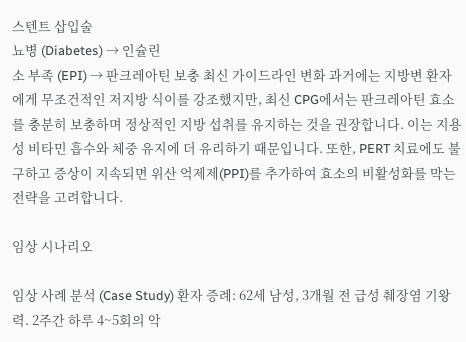스텐트 삽입술
뇨병 (Diabetes) → 인슐린
소 부족 (EPI) → 판크레아틴 보충 최신 가이드라인 변화 과거에는 지방변 환자에게 무조건적인 저지방 식이를 강조했지만, 최신 CPG에서는 판크레아틴 효소를 충분히 보충하며 정상적인 지방 섭취를 유지하는 것을 권장합니다. 이는 지용성 비타민 흡수와 체중 유지에 더 유리하기 때문입니다. 또한, PERT 치료에도 불구하고 증상이 지속되면 위산 억제제(PPI)를 추가하여 효소의 비활성화를 막는 전략을 고려합니다.

임상 시나리오

임상 사례 분석 (Case Study) 환자 증례: 62세 남성, 3개월 전 급성 췌장염 기왕력. 2주간 하루 4~5회의 악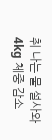취 나는 물 설사와 4kg 체중 감소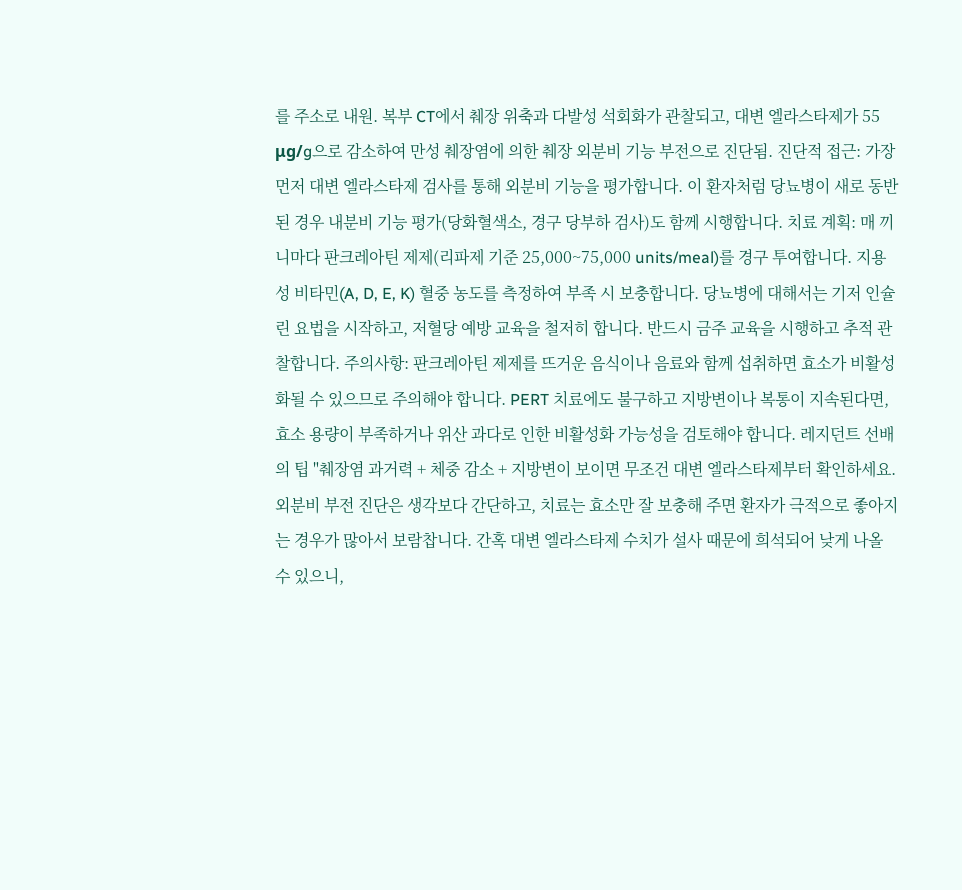를 주소로 내원. 복부 CT에서 췌장 위축과 다발성 석회화가 관찰되고, 대변 엘라스타제가 55 μg/g으로 감소하여 만성 췌장염에 의한 췌장 외분비 기능 부전으로 진단됨. 진단적 접근: 가장 먼저 대변 엘라스타제 검사를 통해 외분비 기능을 평가합니다. 이 환자처럼 당뇨병이 새로 동반된 경우 내분비 기능 평가(당화혈색소, 경구 당부하 검사)도 함께 시행합니다. 치료 계획: 매 끼니마다 판크레아틴 제제(리파제 기준 25,000~75,000 units/meal)를 경구 투여합니다. 지용성 비타민(A, D, E, K) 혈중 농도를 측정하여 부족 시 보충합니다. 당뇨병에 대해서는 기저 인슐린 요법을 시작하고, 저혈당 예방 교육을 철저히 합니다. 반드시 금주 교육을 시행하고 추적 관찰합니다. 주의사항: 판크레아틴 제제를 뜨거운 음식이나 음료와 함께 섭취하면 효소가 비활성화될 수 있으므로 주의해야 합니다. PERT 치료에도 불구하고 지방변이나 복통이 지속된다면, 효소 용량이 부족하거나 위산 과다로 인한 비활성화 가능성을 검토해야 합니다. 레지던트 선배의 팁 "췌장염 과거력 + 체중 감소 + 지방변이 보이면 무조건 대변 엘라스타제부터 확인하세요. 외분비 부전 진단은 생각보다 간단하고, 치료는 효소만 잘 보충해 주면 환자가 극적으로 좋아지는 경우가 많아서 보람찹니다. 간혹 대변 엘라스타제 수치가 설사 때문에 희석되어 낮게 나올 수 있으니,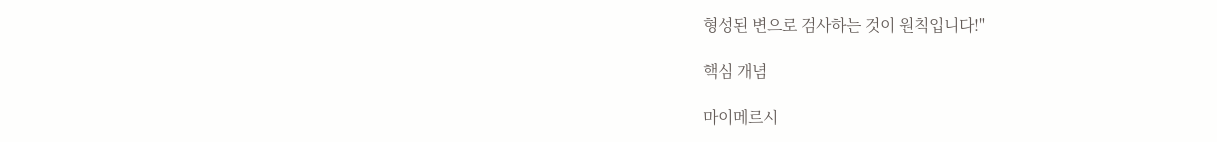형성된 변으로 검사하는 것이 원칙입니다!"

핵심 개념

마이메르시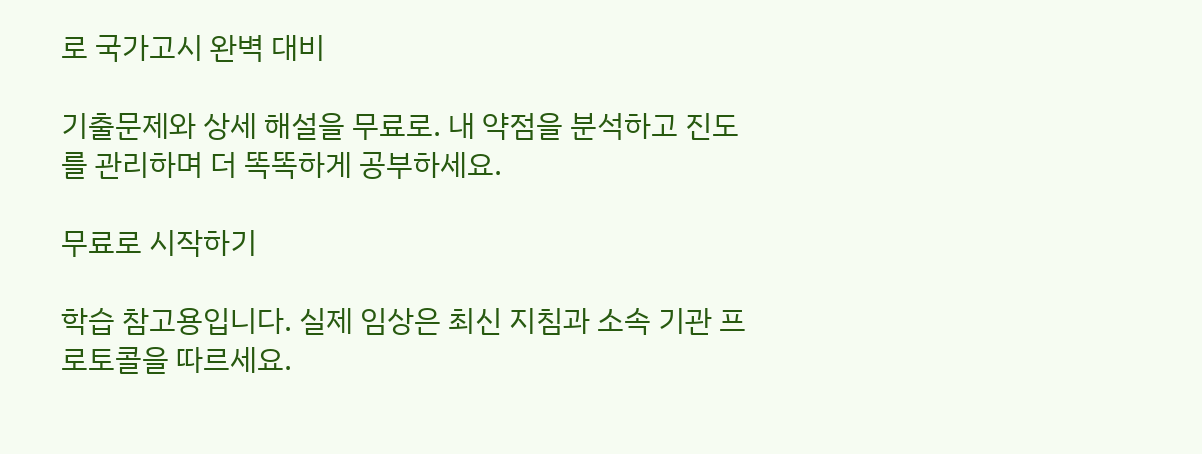로 국가고시 완벽 대비

기출문제와 상세 해설을 무료로. 내 약점을 분석하고 진도를 관리하며 더 똑똑하게 공부하세요.

무료로 시작하기

학습 참고용입니다. 실제 임상은 최신 지침과 소속 기관 프로토콜을 따르세요.